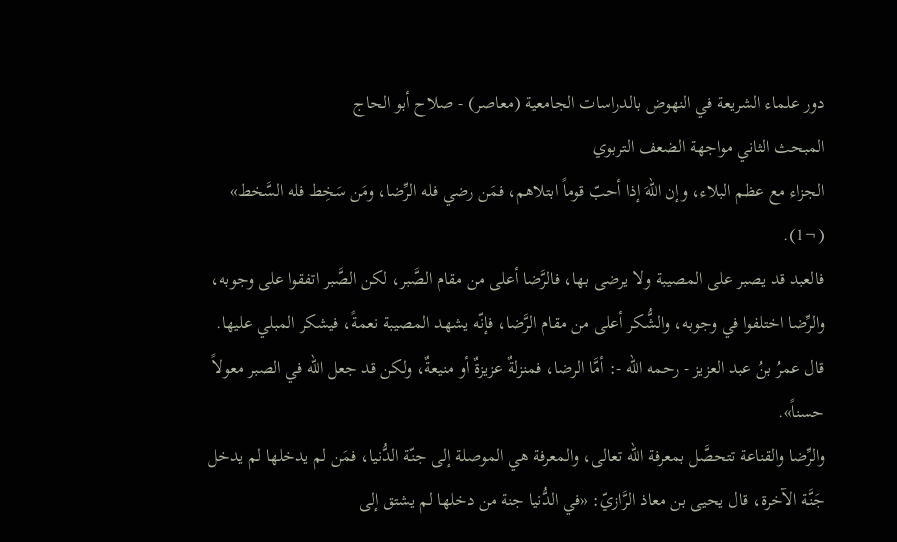دور علماء الشريعة في النهوض بالدراسات الجامعية (معاصر) - صلاح أبو الحاج
المبحث الثاني مواجهة الضعف التربوي
الجزاء مع عظم البلاء، وإن اللهَ إذا أحبّ قوماً ابتلاهم، فمَن رضي فله الرِّضا، ومَن سَخِط فله السَّخط» (¬1).
فالعبد قد يصبر على المصيبة ولا يرضى بها، فالرَّضا أعلى من مقام الصَّبر، لكن الصَّبر اتفقوا على وجوبه، والرِّضا اختلفوا في وجوبه، والشُّكر أعلى من مقام الرَّضا، فإنّه يشهد المصيبة نعمةً، فيشكر المبلي عليها.
قال عمرُ بنُ عبد العزيز - رحمه الله -: أمَّا الرضا، فمنزلةٌ عزيزةٌ أو منيعةٌ، ولكن قد جعل الله في الصبر معولاً حسناً».
والرِّضا والقناعة تتحصَّل بمعرفة الله تعالى، والمعرفة هي الموصلة إلى جنّة الدُّنيا، فمَن لم يدخلها لم يدخل جَنَّة الآخرة، قال يحيى بن معاذ الرَّازيّ: «في الدُّنيا جنة من دخلها لم يشتق إلى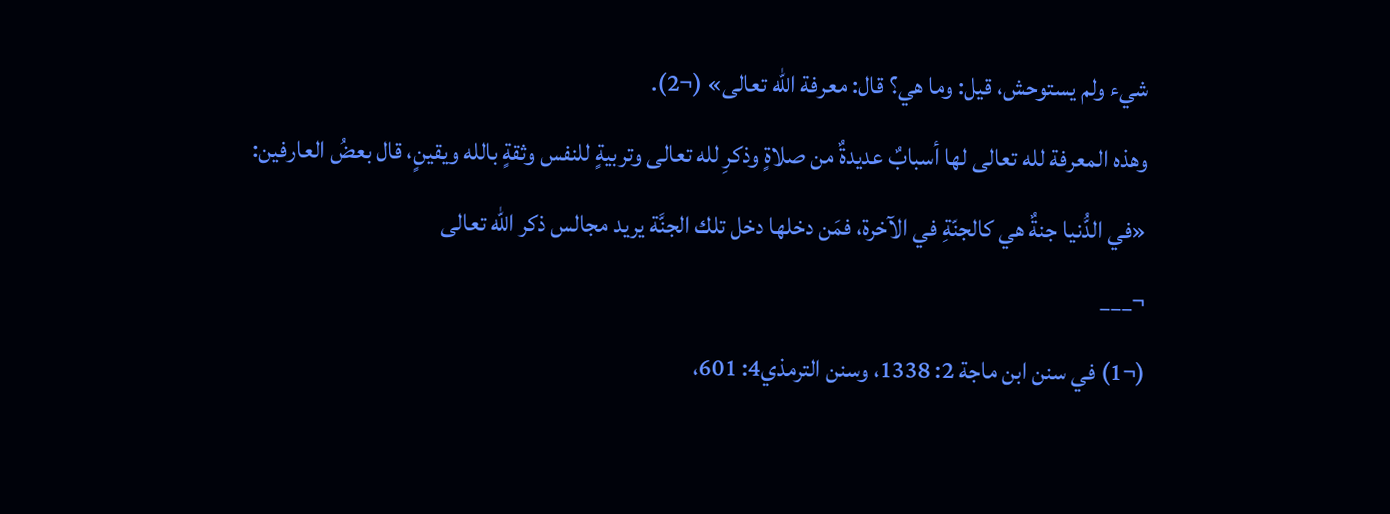شيء ولم يستوحش، قيل: وما هي؟ قال: معرفة الله تعالى» (¬2).
وهذه المعرفة لله تعالى لها أسبابٌ عديدةٌ من صلاةٍ وذكرِ لله تعالى وتربيةٍ للنفس وثقةٍ بالله ويقينٍ، قال بعضُ العارفين: «في الدُّنيا جنةٌ هي كالجنّةِ في الآخرة، فمَن دخلها دخل تلك الجنَّة يريد مجالس ذكر الله تعالى
¬___
(¬1) في سنن ابن ماجة 2: 1338، وسنن الترمذي4: 601،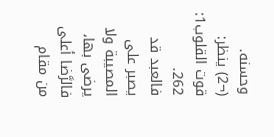وحسنه.
(¬2) ينظر: قوت القلوب1: 262.
فالعبد قد يصبر على المصيبة ولا يرضى بها، فالرَّضا أعلى من مقام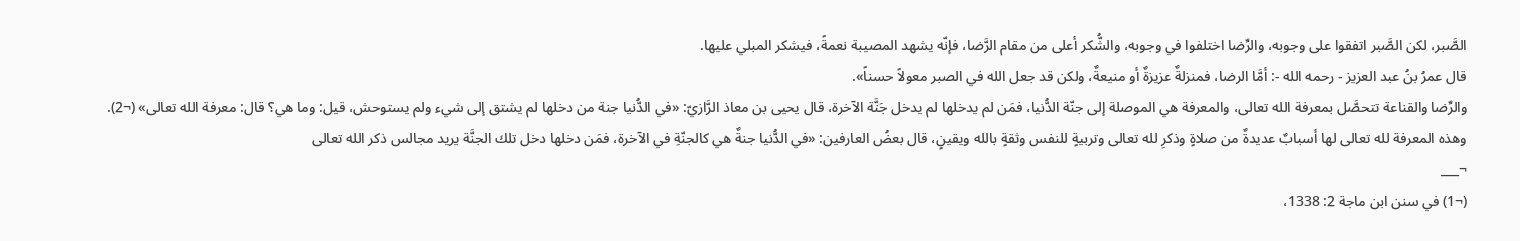الصَّبر، لكن الصَّبر اتفقوا على وجوبه، والرِّضا اختلفوا في وجوبه، والشُّكر أعلى من مقام الرَّضا، فإنّه يشهد المصيبة نعمةً، فيشكر المبلي عليها.
قال عمرُ بنُ عبد العزيز - رحمه الله -: أمَّا الرضا، فمنزلةٌ عزيزةٌ أو منيعةٌ، ولكن قد جعل الله في الصبر معولاً حسناً».
والرِّضا والقناعة تتحصَّل بمعرفة الله تعالى، والمعرفة هي الموصلة إلى جنّة الدُّنيا، فمَن لم يدخلها لم يدخل جَنَّة الآخرة، قال يحيى بن معاذ الرَّازيّ: «في الدُّنيا جنة من دخلها لم يشتق إلى شيء ولم يستوحش، قيل: وما هي؟ قال: معرفة الله تعالى» (¬2).
وهذه المعرفة لله تعالى لها أسبابٌ عديدةٌ من صلاةٍ وذكرِ لله تعالى وتربيةٍ للنفس وثقةٍ بالله ويقينٍ، قال بعضُ العارفين: «في الدُّنيا جنةٌ هي كالجنّةِ في الآخرة، فمَن دخلها دخل تلك الجنَّة يريد مجالس ذكر الله تعالى
¬___
(¬1) في سنن ابن ماجة 2: 1338،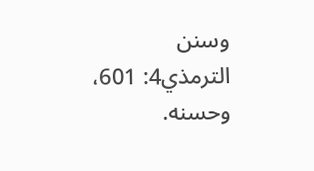وسنن الترمذي4: 601، وحسنه.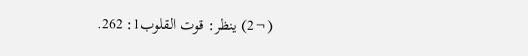(¬2) ينظر: قوت القلوب1: 262.